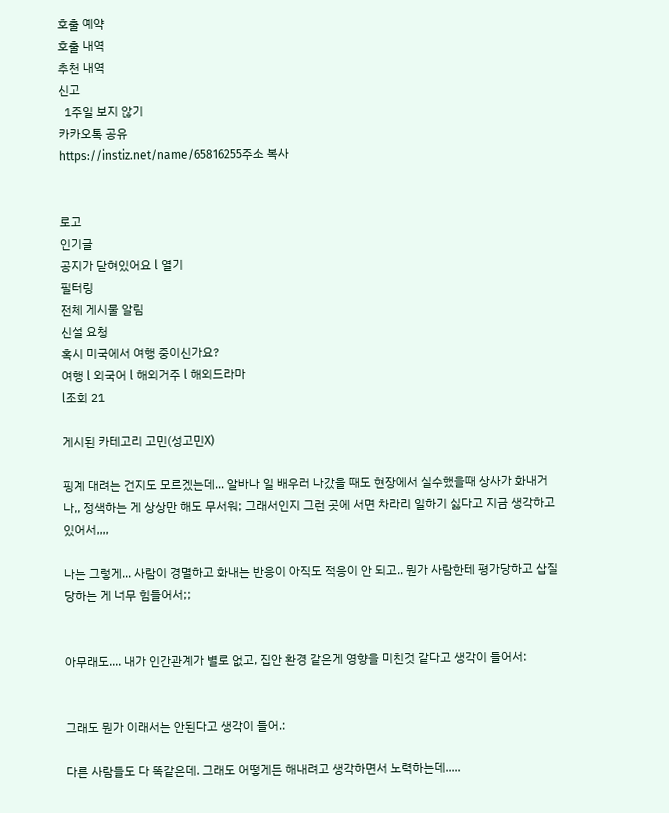호출 예약
호출 내역
추천 내역
신고
  1주일 보지 않기
카카오톡 공유
https://instiz.net/name/65816255주소 복사


로고
인기글
공지가 닫혀있어요 l 열기
필터링
전체 게시물 알림
신설 요청
혹시 미국에서 여행 중이신가요?
여행 l 외국어 l 해외거주 l 해외드라마
l조회 21

게시된 카테고리 고민(성고민X)

핑계 대려는 건지도 모르겠는데... 알바나 일 배우러 나갔을 때도 현장에서 실수했을때 상사가 화내거나,, 정색하는 게 상상만 해도 무서워; 그래서인지 그런 곳에 서면 차라리 일하기 싫다고 지금 생각하고 있어서,,,,

나는 그렇게... 사람이 경멸하고 화내는 반응이 아직도 적응이 안 되고.. 뭔가 사람한테 평가당하고 삽질 당하는 게 너무 힘들어서;;


아무래도.... 내가 인간관계가 별로 없고, 집안 환경 같은게 영향을 미친것 같다고 생각이 들어서:


그래도 뭔가 이래서는 안된다고 생각이 들어.:

다른 사람들도 다 똑같은데. 그래도 어떻게든 해내려고 생각하면서 노력하는데.....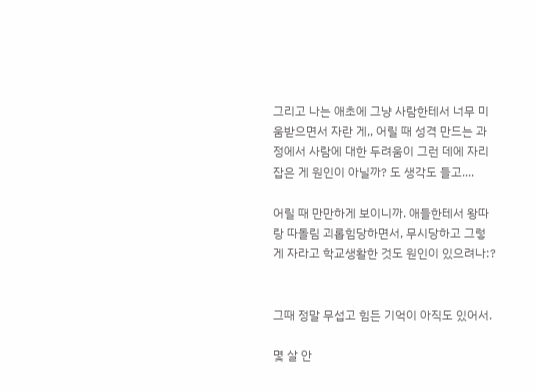그리고 나는 애초에 그냥 사람한테서 너무 미움받으면서 자란 게,, 어릴 때 성격 만드는 과정에서 사람에 대한 두려움이 그런 데에 자리 잡은 게 원인이 아닐까? 도 생각도 들고....

어릴 때 만만하게 보이니까. 애들한테서 왕따랑 따돌림 괴롭힘당하면서, 무시당하고 그렇게 자라고 학교생활한 것도 원인이 있으려나:?


그때 정말 무섭고 힘든 기억이 아직도 있어서.

몇 살 안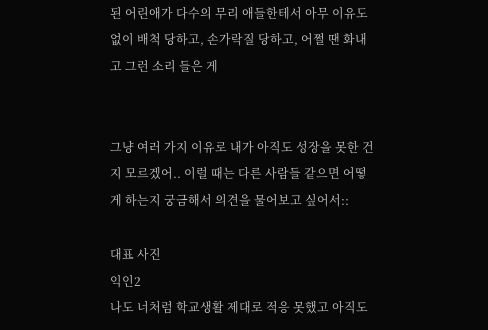된 어린애가 다수의 무리 애들한테서 아무 이유도 없이 배척 당하고, 손가락질 당하고, 어쩔 땐 화내고 그런 소리 들은 게


그냥 여러 가지 이유로 내가 아직도 성장을 못한 건지 모르겠어.. 이럴 때는 다른 사람들 같으면 어떻게 하는지 궁금해서 의견을 물어보고 싶어서::

대표 사진
익인2
나도 너처럼 학교생활 제대로 적응 못했고 아직도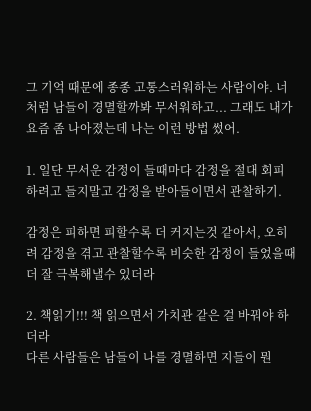그 기억 때문에 종종 고통스러워하는 사람이야. 너처럼 남들이 경멸할까봐 무서워하고... 그래도 내가 요즘 좀 나아졌는데 나는 이런 방법 썼어.

1. 일단 무서운 감정이 들때마다 감정을 절대 회피하려고 들지말고 감정을 받아들이면서 관찰하기.

감정은 피하면 피할수록 더 커지는것 같아서, 오히려 감정을 겪고 관찰할수록 비슷한 감정이 들었을때 더 잘 극복해낼수 있더라

2. 책읽기!!! 책 읽으면서 가치관 같은 걸 바꿔야 하더라
다른 사람들은 남들이 나를 경멸하면 지들이 뭔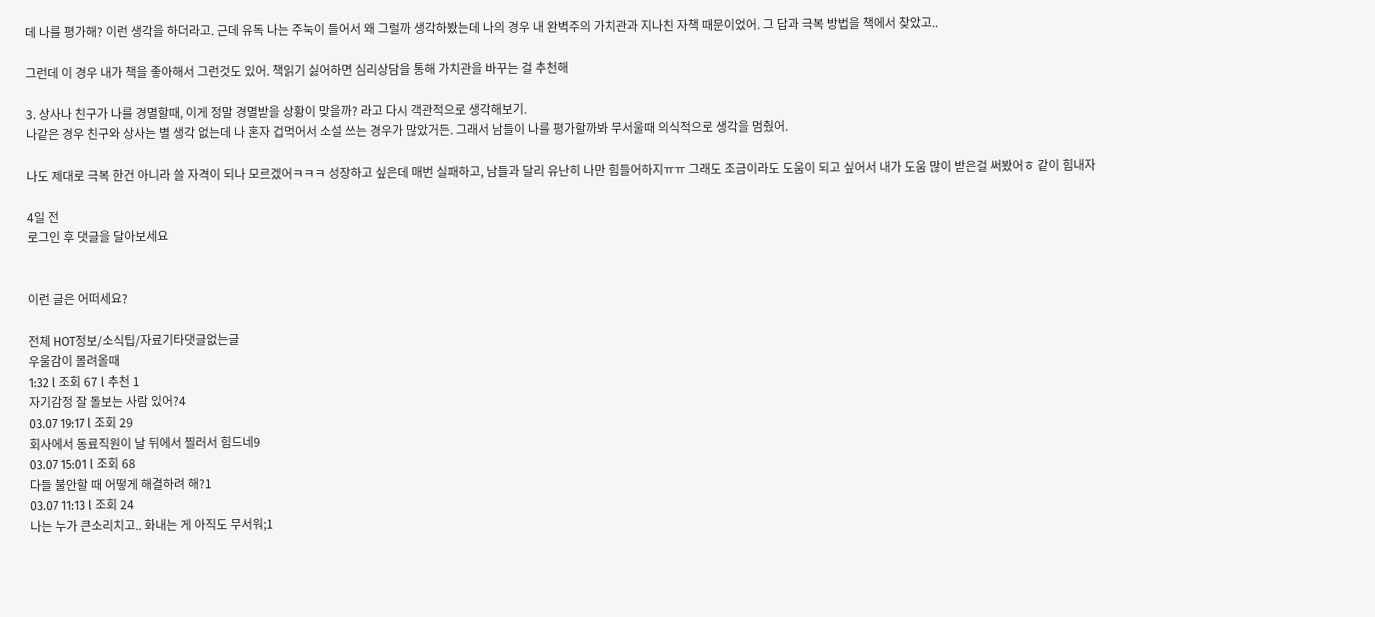데 나를 평가해? 이런 생각을 하더라고. 근데 유독 나는 주눅이 들어서 왜 그럴까 생각하봤는데 나의 경우 내 완벽주의 가치관과 지나친 자책 때문이었어. 그 답과 극복 방법을 책에서 찾았고..

그런데 이 경우 내가 책을 좋아해서 그런것도 있어. 책읽기 싫어하면 심리상담을 통해 가치관을 바꾸는 걸 추천해

3. 상사나 친구가 나를 경멸할때, 이게 정말 경멸받을 상황이 맞을까? 라고 다시 객관적으로 생각해보기.
나같은 경우 친구와 상사는 별 생각 없는데 나 혼자 겁먹어서 소설 쓰는 경우가 많았거든. 그래서 남들이 나를 평가할까봐 무서울때 의식적으로 생각을 멈췄어.

나도 제대로 극복 한건 아니라 쓸 자격이 되나 모르겠어ㅋㅋㅋ 성장하고 싶은데 매번 실패하고, 남들과 달리 유난히 나만 힘들어하지ㅠㅠ 그래도 조금이라도 도움이 되고 싶어서 내가 도움 많이 받은걸 써봤어ㅎ 같이 힘내자

4일 전
로그인 후 댓글을 달아보세요


이런 글은 어떠세요?

전체 HOT정보/소식팁/자료기타댓글없는글
우울감이 몰려올때
1:32 l 조회 67 l 추천 1
자기감정 잘 돌보는 사람 있어?4
03.07 19:17 l 조회 29
회사에서 동료직원이 날 뒤에서 찔러서 힘드네9
03.07 15:01 l 조회 68
다들 불안할 때 어떻게 해결하려 해?1
03.07 11:13 l 조회 24
나는 누가 큰소리치고.. 화내는 게 아직도 무서워;1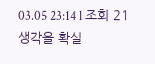03.05 23:14 l 조회 21
생각을 확실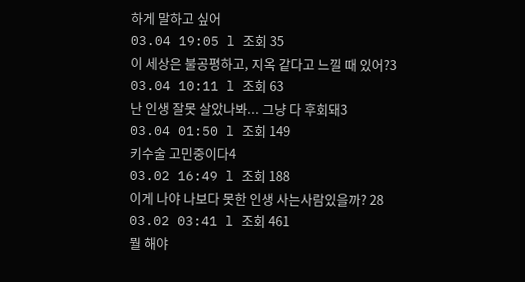하게 말하고 싶어
03.04 19:05 l 조회 35
이 세상은 불공평하고, 지옥 같다고 느낄 때 있어?3
03.04 10:11 l 조회 63
난 인생 잘못 살았나봐... 그냥 다 후회돼3
03.04 01:50 l 조회 149
키수술 고민중이다4
03.02 16:49 l 조회 188
이게 나야 나보다 못한 인생 사는사람있을까? 28
03.02 03:41 l 조회 461
뭘 해야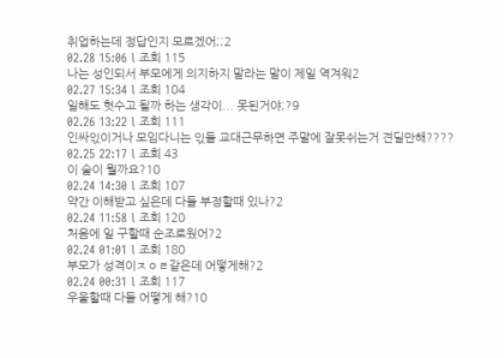취업하는데 정답인지 모르겠어;;2
02.28 15:06 l 조회 115
나는 성인되서 부모에게 의지하지 말라는 말이 제일 역겨워2
02.27 15:34 l 조회 104
일해도 헛수고 될까 하는 생각이... 못된거야;?9
02.26 13:22 l 조회 111
인싸읷이거나 모임다니는 읷들 교대근무하면 주말에 잘못쉬는거 견딜만해????
02.25 22:17 l 조회 43
이 술이 뭘까요?10
02.24 14:30 l 조회 107
약간 이해받고 싶은데 다들 부정할때 있나?2
02.24 11:58 l 조회 120
처음에 일 구할때 순조로웠어?2
02.24 01:01 l 조회 180
부모가 성격이ㅈㅇㄹ같은데 어떻게해?2
02.24 00:31 l 조회 117
우울할때 다들 어떻게 해?10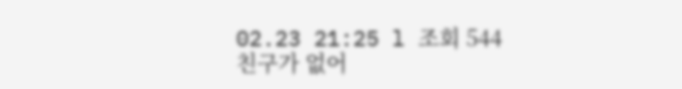02.23 21:25 l 조회 544
친구가 없어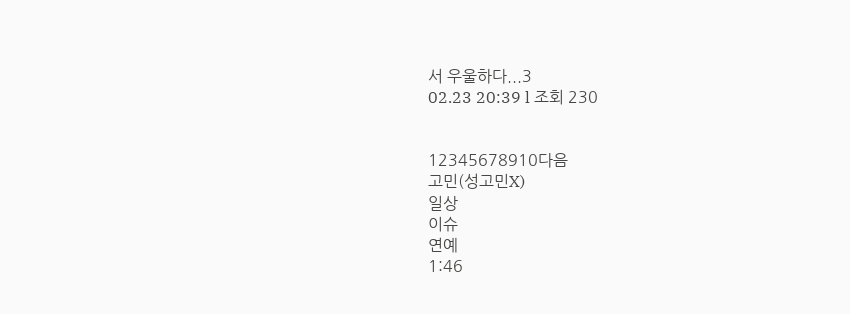서 우울하다...3
02.23 20:39 l 조회 230


12345678910다음
고민(성고민X)
일상
이슈
연예
1:46